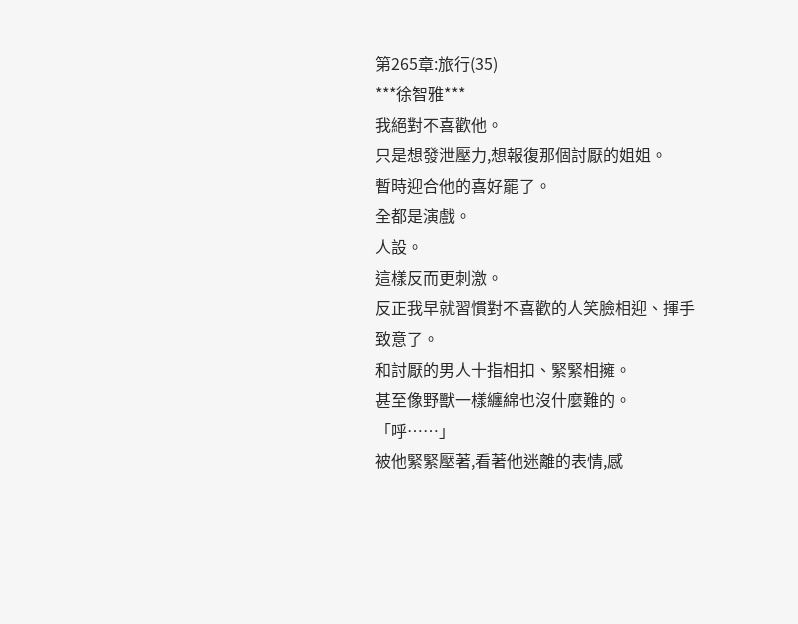第265章:旅行(35)
***徐智雅***
我絕對不喜歡他。
只是想發泄壓力,想報復那個討厭的姐姐。
暫時迎合他的喜好罷了。
全都是演戲。
人設。
這樣反而更刺激。
反正我早就習慣對不喜歡的人笑臉相迎、揮手致意了。
和討厭的男人十指相扣、緊緊相擁。
甚至像野獸一樣纏綿也沒什麼難的。
「呼……」
被他緊緊壓著,看著他迷離的表情,感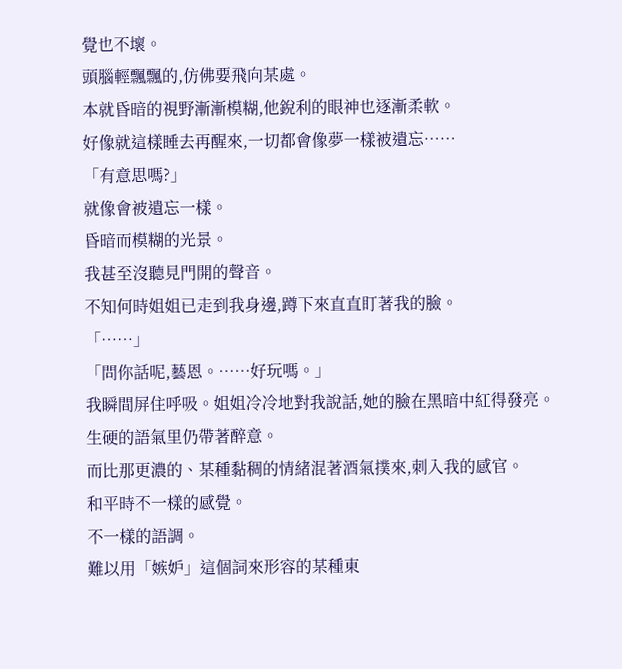覺也不壞。
頭腦輕飄飄的,仿佛要飛向某處。
本就昏暗的視野漸漸模糊,他銳利的眼神也逐漸柔軟。
好像就這樣睡去再醒來,一切都會像夢一樣被遺忘……
「有意思嗎?」
就像會被遺忘一樣。
昏暗而模糊的光景。
我甚至沒聽見門開的聲音。
不知何時姐姐已走到我身邊,蹲下來直直盯著我的臉。
「……」
「問你話呢,藝恩。……好玩嗎。」
我瞬間屏住呼吸。姐姐冷冷地對我說話,她的臉在黑暗中紅得發亮。
生硬的語氣里仍帶著醉意。
而比那更濃的、某種黏稠的情緒混著酒氣撲來,刺入我的感官。
和平時不一樣的感覺。
不一樣的語調。
難以用「嫉妒」這個詞來形容的某種東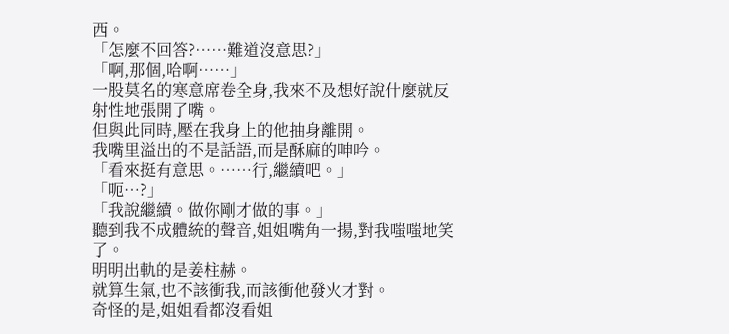西。
「怎麼不回答?……難道沒意思?」
「啊,那個,哈啊……」
一股莫名的寒意席卷全身,我來不及想好說什麼就反射性地張開了嘴。
但與此同時,壓在我身上的他抽身離開。
我嘴里溢出的不是話語,而是酥麻的呻吟。
「看來挺有意思。……行,繼續吧。」
「呃…?」
「我說繼續。做你剛才做的事。」
聽到我不成體統的聲音,姐姐嘴角一揚,對我嗤嗤地笑了。
明明出軌的是姜柱赫。
就算生氣,也不該衝我,而該衝他發火才對。
奇怪的是,姐姐看都沒看姐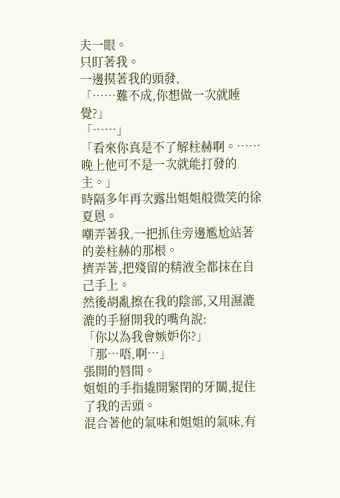夫一眼。
只盯著我。
一邊摸著我的頭發,
「……難不成,你想做一次就睡覺?」
「……」
「看來你真是不了解柱赫啊。……晚上他可不是一次就能打發的主。」
時隔多年再次露出姐姐般微笑的徐夏恩。
嘲弄著我,一把抓住旁邊尷尬站著的姜柱赫的那根。
擠弄著,把殘留的精液全都抹在自己手上。
然後胡亂擦在我的陰部,又用濕漉漉的手掰開我的嘴角說:
「你以為我會嫉妒你?」
「那…唔,啊…」
張開的唇間。
姐姐的手指撬開緊閉的牙關,捉住了我的舌頭。
混合著他的氣味和姐姐的氣味,有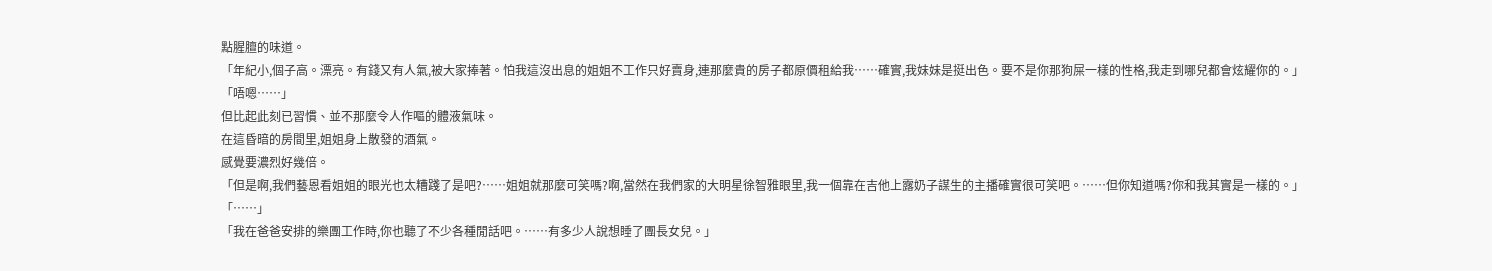點腥膻的味道。
「年紀小,個子高。漂亮。有錢又有人氣,被大家捧著。怕我這沒出息的姐姐不工作只好賣身,連那麼貴的房子都原價租給我……確實,我妹妹是挺出色。要不是你那狗屎一樣的性格,我走到哪兒都會炫耀你的。」
「唔嗯……」
但比起此刻已習慣、並不那麼令人作嘔的體液氣味。
在這昏暗的房間里,姐姐身上散發的酒氣。
感覺要濃烈好幾倍。
「但是啊,我們藝恩看姐姐的眼光也太糟踐了是吧?……姐姐就那麼可笑嗎?啊,當然在我們家的大明星徐智雅眼里,我一個靠在吉他上露奶子謀生的主播確實很可笑吧。……但你知道嗎?你和我其實是一樣的。」
「……」
「我在爸爸安排的樂團工作時,你也聽了不少各種閒話吧。……有多少人說想睡了團長女兒。」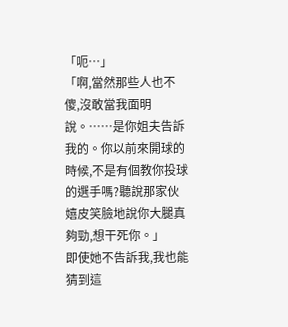「呃…」
「啊,當然那些人也不傻,沒敢當我面明說。……是你姐夫告訴我的。你以前來開球的時候,不是有個教你投球的選手嗎?聽說那家伙嬉皮笑臉地說你大腿真夠勁,想干死你。」
即使她不告訴我,我也能猜到這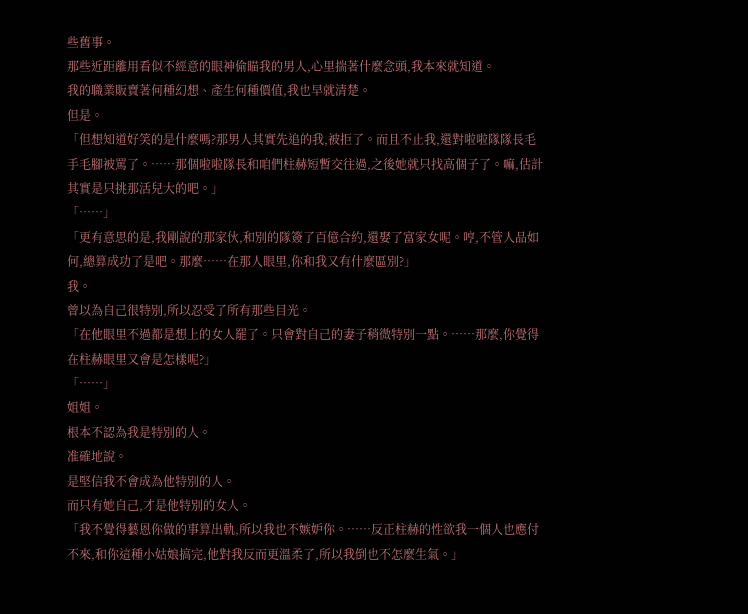些舊事。
那些近距離用看似不經意的眼神偷瞄我的男人,心里揣著什麼念頭,我本來就知道。
我的職業販賣著何種幻想、產生何種價值,我也早就清楚。
但是。
「但想知道好笑的是什麼嗎?那男人其實先追的我,被拒了。而且不止我,還對啦啦隊隊長毛手毛腳被罵了。……那個啦啦隊長和咱們柱赫短暫交往過,之後她就只找高個子了。嘛,估計其實是只挑那活兒大的吧。」
「……」
「更有意思的是,我剛說的那家伙,和別的隊簽了百億合約,還娶了富家女呢。哼,不管人品如何,總算成功了是吧。那麼……在那人眼里,你和我又有什麼區別?」
我。
曾以為自己很特別,所以忍受了所有那些目光。
「在他眼里不過都是想上的女人罷了。只會對自己的妻子稍微特別一點。……那麼,你覺得在柱赫眼里又會是怎樣呢?」
「……」
姐姐。
根本不認為我是特別的人。
准確地說。
是堅信我不會成為他特別的人。
而只有她自己,才是他特別的女人。
「我不覺得藝恩你做的事算出軌,所以我也不嫉妒你。……反正柱赫的性欲我一個人也應付不來,和你這種小姑娘搞完,他對我反而更溫柔了,所以我倒也不怎麼生氣。」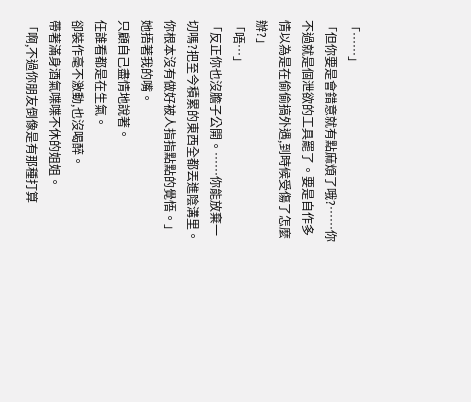「……」
「但你要是會錯意就有點麻煩了哦?……你不過就是個泄欲的工具罷了。要是自作多情以為是在偷偷搞外遇,到時候受傷了怎麼辦?」
「唔…」
「反正你也沒膽子公開。……你能放棄一切嗎?把至今積累的東西全都丟進陰溝里。你根本沒有做好被人指指點點的覺悟。」
她捂著我的嘴。
只顧自己盡情地說著。
任誰看都是在生氣。
卻裝作毫不激動,也沒喝醉。
帶著滿身酒氣喋喋不休的姐姐。
「啊,不過你朋友倒像是有那種打算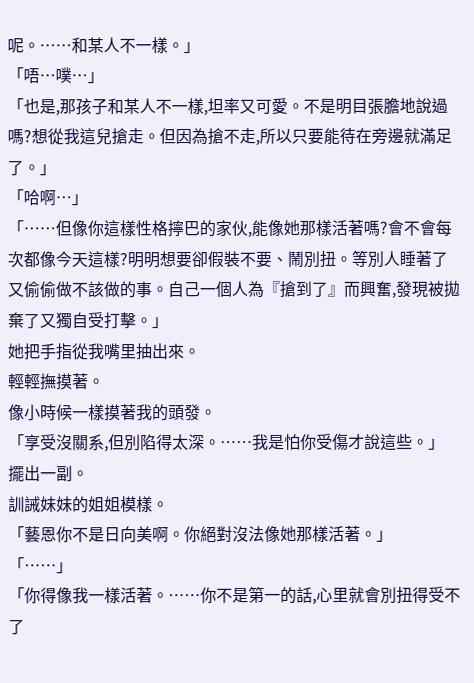呢。……和某人不一樣。」
「唔…噗…」
「也是,那孩子和某人不一樣,坦率又可愛。不是明目張膽地說過嗎?想從我這兒搶走。但因為搶不走,所以只要能待在旁邊就滿足了。」
「哈啊…」
「……但像你這樣性格擰巴的家伙,能像她那樣活著嗎?會不會每次都像今天這樣?明明想要卻假裝不要、鬧別扭。等別人睡著了又偷偷做不該做的事。自己一個人為『搶到了』而興奮,發現被拋棄了又獨自受打擊。」
她把手指從我嘴里抽出來。
輕輕撫摸著。
像小時候一樣摸著我的頭發。
「享受沒關系,但別陷得太深。……我是怕你受傷才說這些。」
擺出一副。
訓誡妹妹的姐姐模樣。
「藝恩你不是日向美啊。你絕對沒法像她那樣活著。」
「……」
「你得像我一樣活著。……你不是第一的話,心里就會別扭得受不了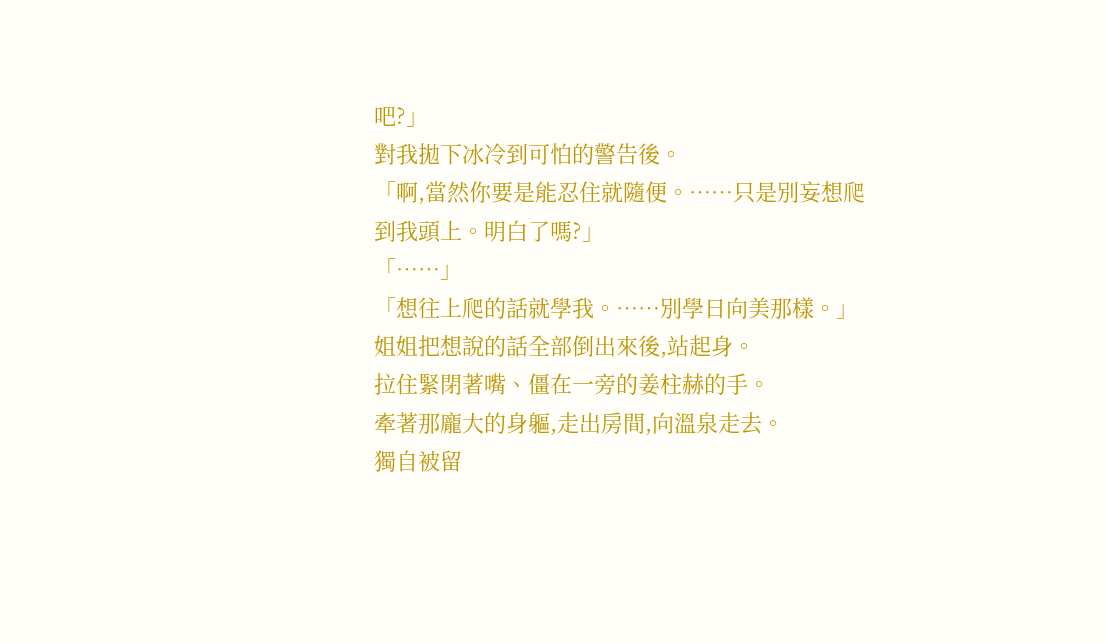吧?」
對我拋下冰冷到可怕的警告後。
「啊,當然你要是能忍住就隨便。……只是別妄想爬到我頭上。明白了嗎?」
「……」
「想往上爬的話就學我。……別學日向美那樣。」
姐姐把想說的話全部倒出來後,站起身。
拉住緊閉著嘴、僵在一旁的姜柱赫的手。
牽著那龐大的身軀,走出房間,向溫泉走去。
獨自被留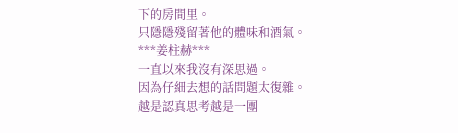下的房間里。
只隱隱殘留著他的體味和酒氣。
***姜柱赫***
一直以來我沒有深思過。
因為仔細去想的話問題太復雜。
越是認真思考越是一團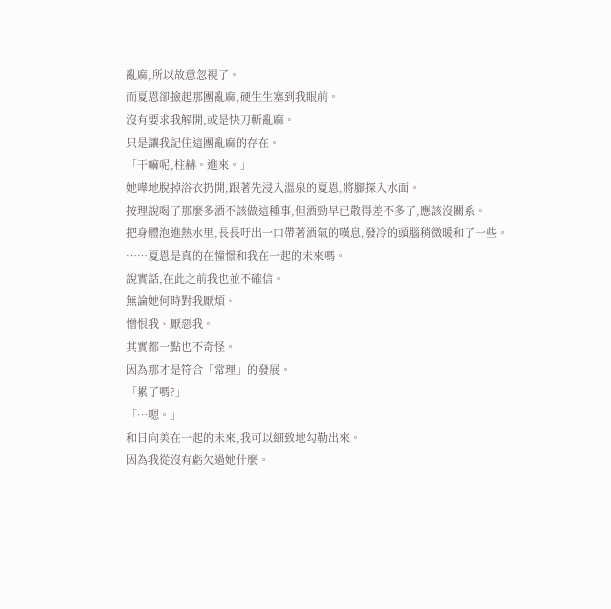亂麻,所以故意忽視了。
而夏恩卻撿起那團亂麻,硬生生塞到我眼前。
沒有要求我解開,或是快刀斬亂麻。
只是讓我記住這團亂麻的存在。
「干嘛呢,柱赫。進來。」
她嘩地脫掉浴衣扔開,跟著先浸入溫泉的夏恩,將腳探入水面。
按理說喝了那麼多酒不該做這種事,但酒勁早已散得差不多了,應該沒關系。
把身體泡進熱水里,長長吁出一口帶著酒氣的嘆息,發冷的頭腦稍微暖和了一些。
……夏恩是真的在憧憬和我在一起的未來嗎。
說實話,在此之前我也並不確信。
無論她何時對我厭煩、
憎恨我、厭惡我。
其實都一點也不奇怪。
因為那才是符合「常理」的發展。
「累了嗎?」
「…嗯。」
和日向美在一起的未來,我可以細致地勾勒出來。
因為我從沒有虧欠過她什麼。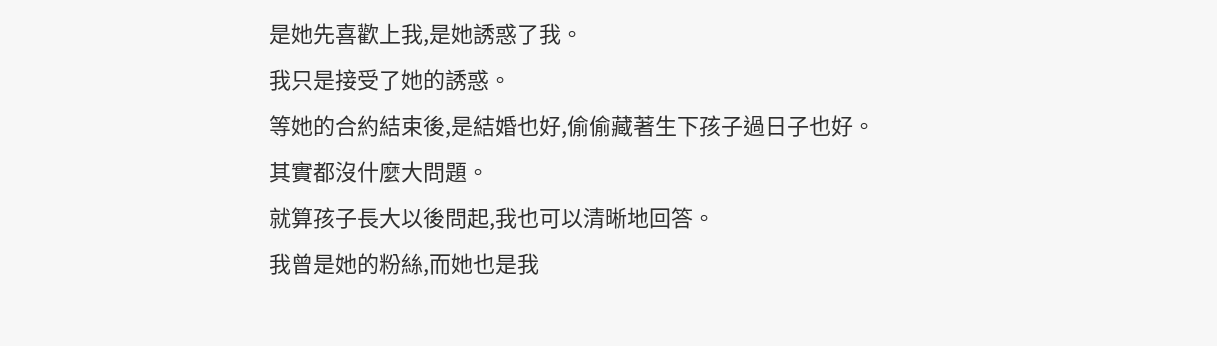是她先喜歡上我,是她誘惑了我。
我只是接受了她的誘惑。
等她的合約結束後,是結婚也好,偷偷藏著生下孩子過日子也好。
其實都沒什麼大問題。
就算孩子長大以後問起,我也可以清晰地回答。
我曾是她的粉絲,而她也是我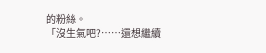的粉絲。
「沒生氣吧?……還想繼續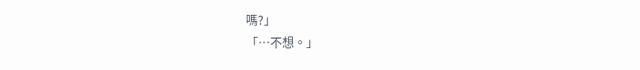嗎?」
「…不想。」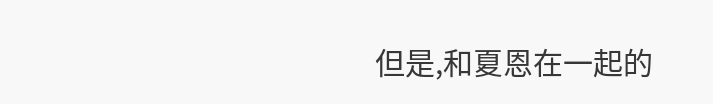但是,和夏恩在一起的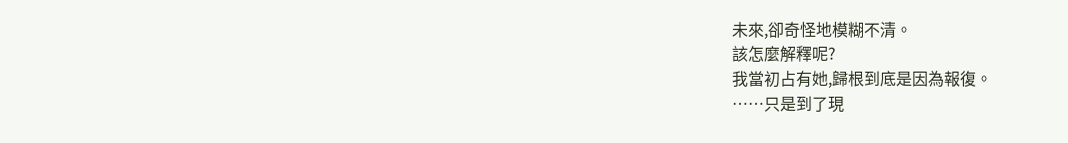未來,卻奇怪地模糊不清。
該怎麼解釋呢?
我當初占有她,歸根到底是因為報復。
……只是到了現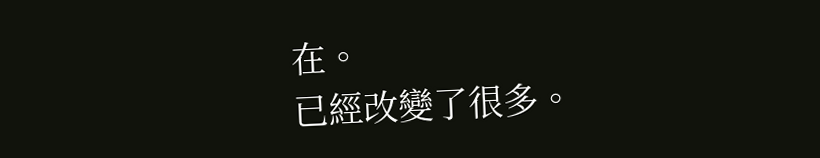在。
已經改變了很多。